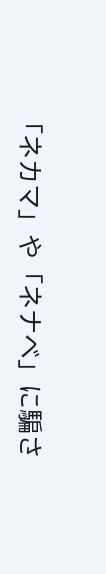「ネカマ」や「ネナベ」に騙さ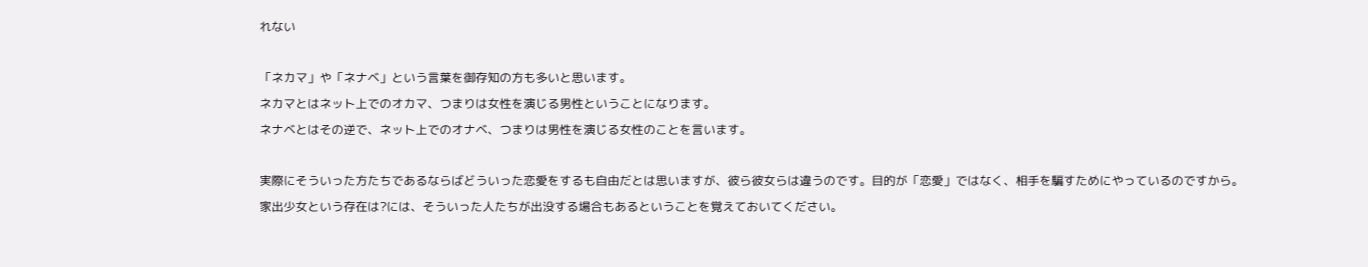れない

「ネカマ」や「ネナベ」という言葉を御存知の方も多いと思います。
ネカマとはネット上でのオカマ、つまりは女性を演じる男性ということになります。
ネナベとはその逆で、ネット上でのオナベ、つまりは男性を演じる女性のことを言います。

実際にそういった方たちであるならばどういった恋愛をするも自由だとは思いますが、彼ら彼女らは違うのです。目的が「恋愛」ではなく、相手を騙すためにやっているのですから。
家出少女という存在は?には、そういった人たちが出没する場合もあるということを覚えておいてください。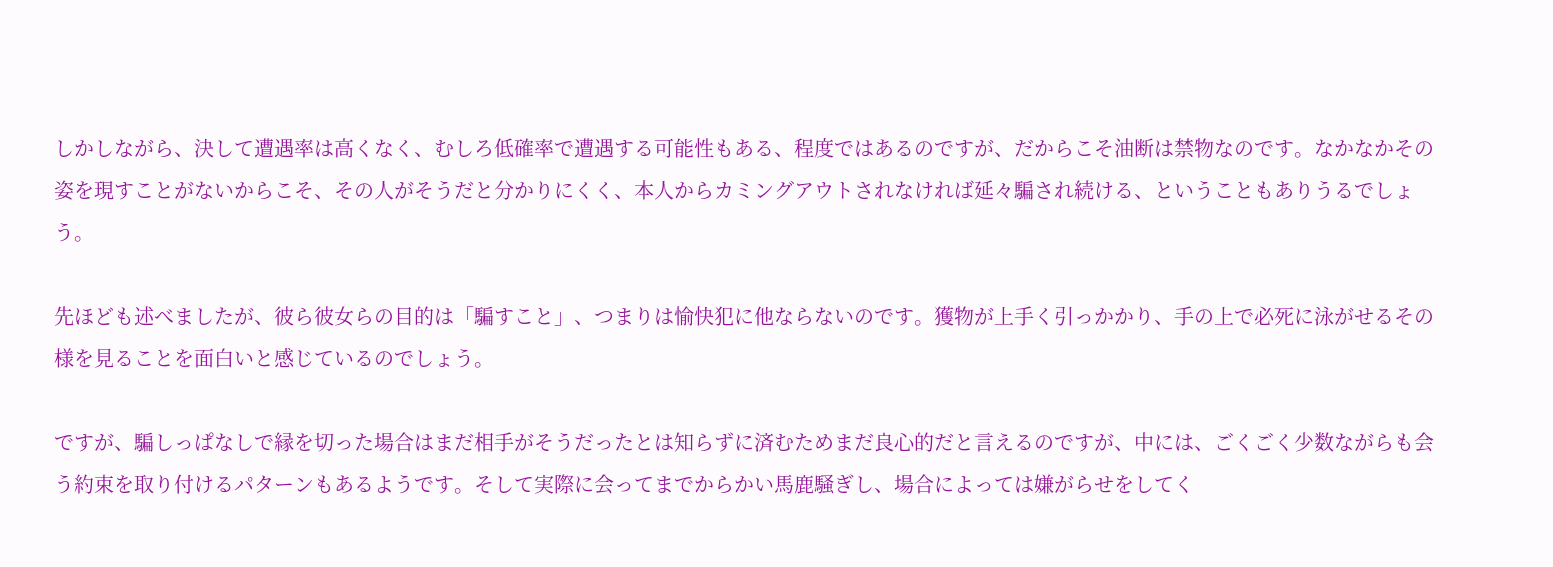しかしながら、決して遭遇率は高くなく、むしろ低確率で遭遇する可能性もある、程度ではあるのですが、だからこそ油断は禁物なのです。なかなかその姿を現すことがないからこそ、その人がそうだと分かりにくく、本人からカミングアウトされなければ延々騙され続ける、ということもありうるでしょう。

先ほども述べましたが、彼ら彼女らの目的は「騙すこと」、つまりは愉快犯に他ならないのです。獲物が上手く引っかかり、手の上で必死に泳がせるその様を見ることを面白いと感じているのでしょう。

ですが、騙しっぱなしで縁を切った場合はまだ相手がそうだったとは知らずに済むためまだ良心的だと言えるのですが、中には、ごくごく少数ながらも会う約束を取り付けるパターンもあるようです。そして実際に会ってまでからかい馬鹿騒ぎし、場合によっては嫌がらせをしてく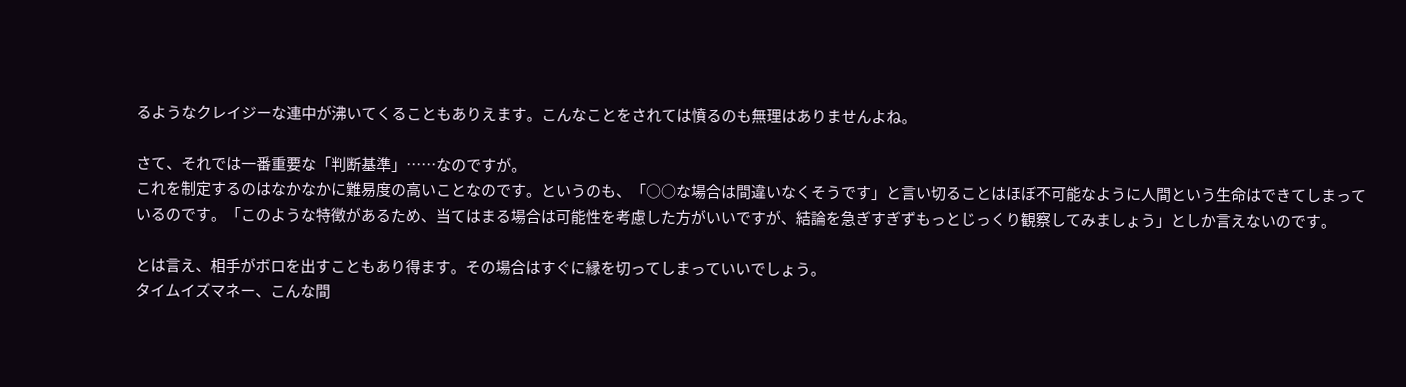るようなクレイジーな連中が沸いてくることもありえます。こんなことをされては憤るのも無理はありませんよね。

さて、それでは一番重要な「判断基準」……なのですが。
これを制定するのはなかなかに難易度の高いことなのです。というのも、「○○な場合は間違いなくそうです」と言い切ることはほぼ不可能なように人間という生命はできてしまっているのです。「このような特徴があるため、当てはまる場合は可能性を考慮した方がいいですが、結論を急ぎすぎずもっとじっくり観察してみましょう」としか言えないのです。

とは言え、相手がボロを出すこともあり得ます。その場合はすぐに縁を切ってしまっていいでしょう。
タイムイズマネー、こんな間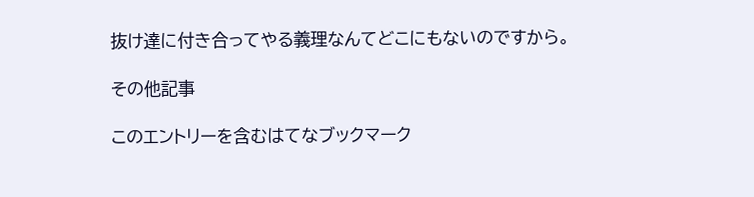抜け達に付き合ってやる義理なんてどこにもないのですから。

その他記事

このエントリーを含むはてなブックマーク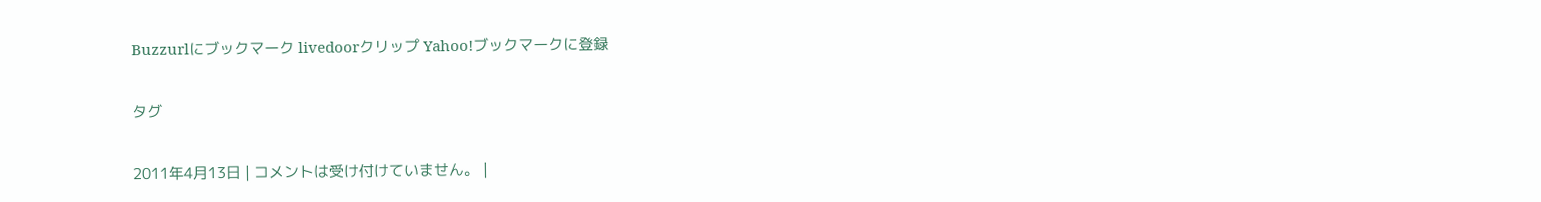Buzzurlにブックマーク livedoorクリップ Yahoo!ブックマークに登録

タグ

2011年4月13日 | コメントは受け付けていません。 |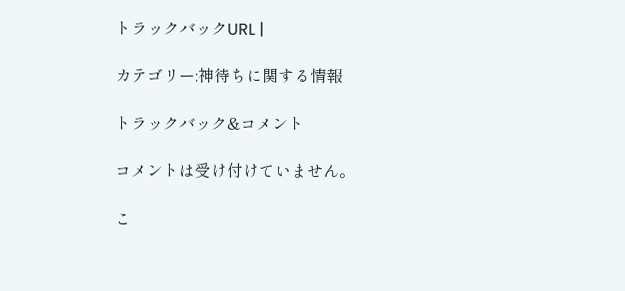トラックバックURL |

カテゴリー:神待ちに関する情報

トラックバック&コメント

コメントは受け付けていません。

こ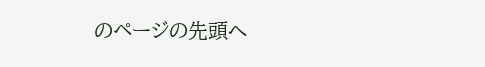のページの先頭へ